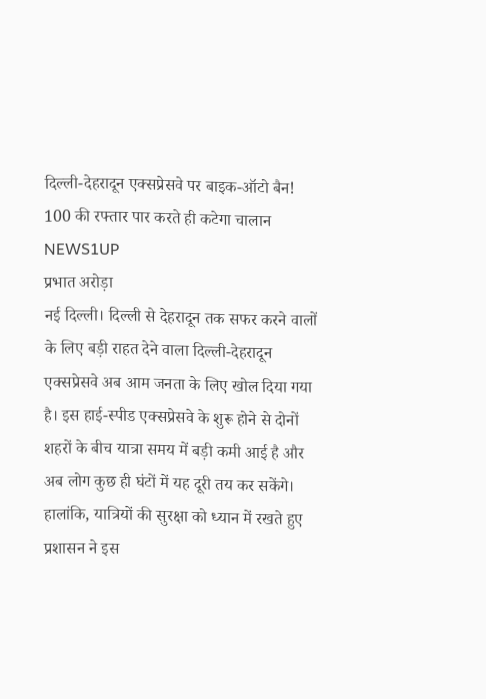दिल्ली-देहरादून एक्सप्रेसवे पर बाइक-ऑटो बैन! 100 की रफ्तार पार करते ही कटेगा चालान
NEWS1UP
प्रभात अरोड़ा
नई दिल्ली। दिल्ली से देहरादून तक सफर करने वालों के लिए बड़ी राहत देने वाला दिल्ली-देहरादून एक्सप्रेसवे अब आम जनता के लिए खोल दिया गया है। इस हाई-स्पीड एक्सप्रेसवे के शुरू होने से दोनों शहरों के बीच यात्रा समय में बड़ी कमी आई है और अब लोग कुछ ही घंटों में यह दूरी तय कर सकेंगे।
हालांकि, यात्रियों की सुरक्षा को ध्यान में रखते हुए प्रशासन ने इस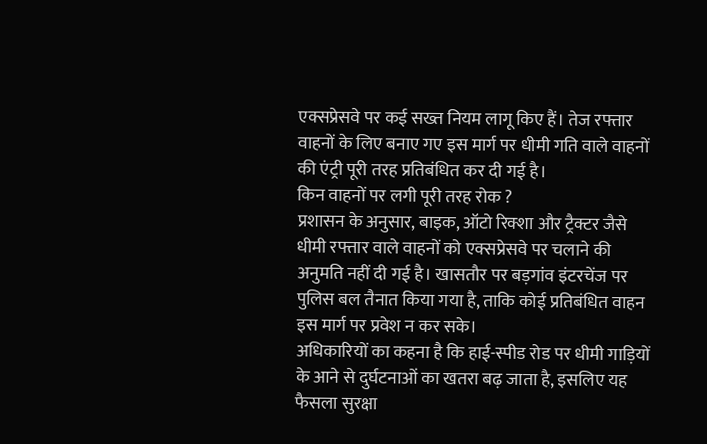एक्सप्रेसवे पर कई सख्त नियम लागू किए हैं। तेज रफ्तार वाहनों के लिए बनाए गए इस मार्ग पर धीमी गति वाले वाहनों की एंट्री पूरी तरह प्रतिबंधित कर दी गई है।
किन वाहनों पर लगी पूरी तरह रोक ?
प्रशासन के अनुसार, बाइक, ऑटो रिक्शा और ट्रैक्टर जैसे धीमी रफ्तार वाले वाहनों को एक्सप्रेसवे पर चलाने की अनुमति नहीं दी गई है। खासतौर पर बड़गांव इंटरचेंज पर पुलिस बल तैनात किया गया है, ताकि कोई प्रतिबंधित वाहन इस मार्ग पर प्रवेश न कर सके।
अधिकारियों का कहना है कि हाई-स्पीड रोड पर धीमी गाड़ियों के आने से दुर्घटनाओं का खतरा बढ़ जाता है, इसलिए यह फैसला सुरक्षा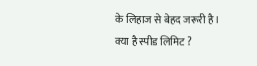के लिहाज से बेहद जरूरी है।
क्या है स्पीड लिमिट ?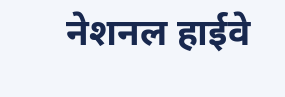नेशनल हाईवे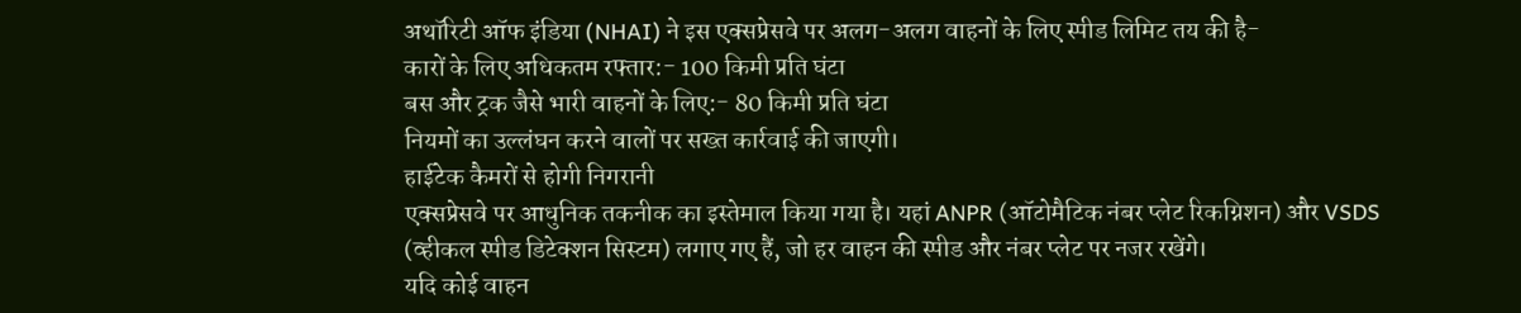अथॉरिटी ऑफ इंडिया (NHAI) ने इस एक्सप्रेसवे पर अलग-अलग वाहनों के लिए स्पीड लिमिट तय की है-
कारों के लिए अधिकतम रफ्तार:- 100 किमी प्रति घंटा
बस और ट्रक जैसे भारी वाहनों के लिए:- 80 किमी प्रति घंटा
नियमों का उल्लंघन करने वालों पर सख्त कार्रवाई की जाएगी।
हाईटेक कैमरों से होगी निगरानी
एक्सप्रेसवे पर आधुनिक तकनीक का इस्तेमाल किया गया है। यहां ANPR (ऑटोमैटिक नंबर प्लेट रिकग्निशन) और VSDS (व्हीकल स्पीड डिटेक्शन सिस्टम) लगाए गए हैं, जो हर वाहन की स्पीड और नंबर प्लेट पर नजर रखेंगे।
यदि कोई वाहन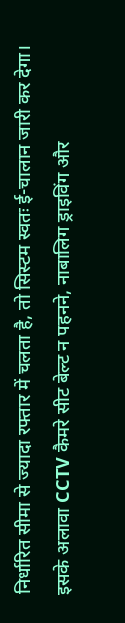निर्धारित सीमा से ज्यादा रफ्तार में चलता है, तो सिस्टम स्वतः ई-चालान जारी कर देगा। इसके अलावा CCTV कैमरे सीट बेल्ट न पहनने, नाबालिग ड्राइविंग और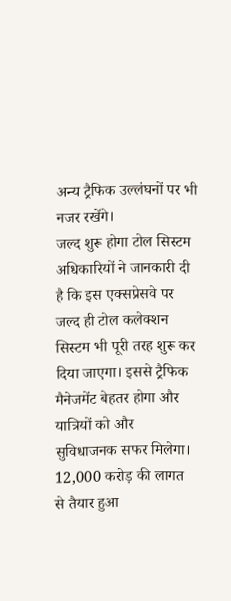अन्य ट्रैफिक उल्लंघनों पर भी नजर रखेंगे।
जल्द शुरू होगा टोल सिस्टम
अधिकारियों ने जानकारी दी है कि इस एक्सप्रेसवे पर जल्द ही टोल कलेक्शन सिस्टम भी पूरी तरह शुरू कर दिया जाएगा। इससे ट्रैफिक मैनेजमेंट बेहतर होगा और यात्रियों को और सुविधाजनक सफर मिलेगा।
12,000 करोड़ की लागत से तैयार हुआ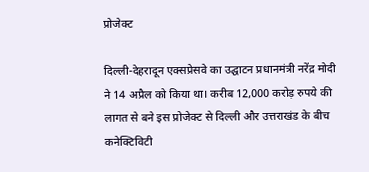प्रोजेक्ट

दिल्ली-देहरादून एक्सप्रेसवे का उद्घाटन प्रधानमंत्री नरेंद्र मोदी ने 14 अप्रैल को किया था। करीब 12,000 करोड़ रुपये की लागत से बने इस प्रोजेक्ट से दिल्ली और उत्तराखंड के बीच कनेक्टिविटी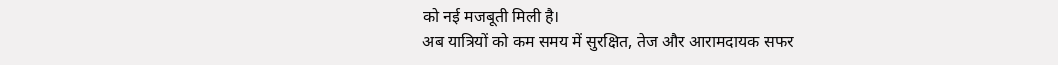को नई मजबूती मिली है।
अब यात्रियों को कम समय में सुरक्षित, तेज और आरामदायक सफर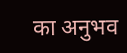का अनुभव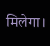मिलेगा।